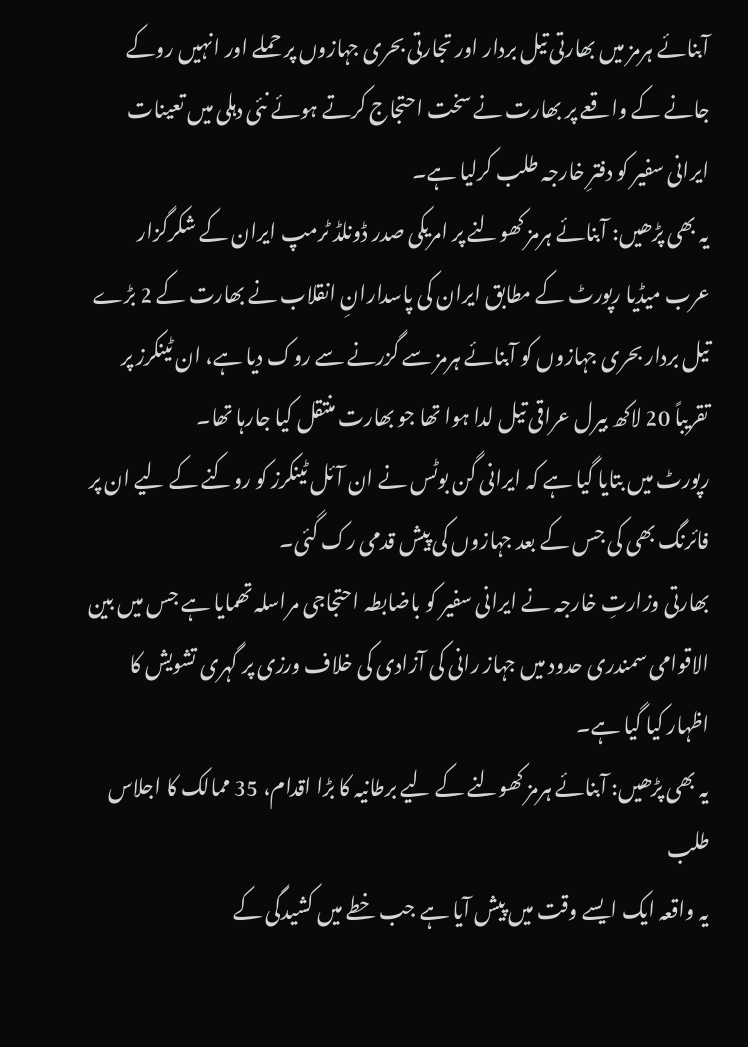آبنائے ہرمز میں بھارتی تیل بردار اور تجارتی بحری جہازوں پر حملے اور انہیں روکے جانے کے واقعے پر بھارت نے سخت احتجاج کرتے ہوئے نئی دہلی میں تعینات ایرانی سفیر کو دفترِ خارجہ طلب کرلیا ہے۔
یہ بھی پڑھیں: آبنائے ہرمز کھولنے پر امریکی صدر ڈونلڈ ٹرمپ ایران کے شکرگزار
عرب میڈیا رپورٹ کے مطابق ایران کی پاسدارانِ انقلاب نے بھارت کے 2 بڑے تیل بردار بحری جہازوں کو آبنائے ہرمز سے گزرنے سے روک دیا ہے، ان ٹینکرز پر تقریباً 20 لاکھ بیرل عراقی تیل لدا ہوا تھا جو بھارت منتقل کیا جارہا تھا۔
رپورٹ میں بتایا گیا ہے کہ ایرانی گن بوٹس نے ان آئل ٹینکرز کو روکنے کے لیے ان پر فائرنگ بھی کی جس کے بعد جہازوں کی پیش قدمی رک گئی۔
بھارتی وزارتِ خارجہ نے ایرانی سفیر کو باضابطہ احتجاجی مراسلہ تھمایا ہے جس میں بین الاقوامی سمندری حدود میں جہاز رانی کی آزادی کی خلاف ورزی پر گہری تشویش کا اظہار کیا گیا ہے۔
یہ بھی پڑھیں: آبنائے ہرمز کھولنے کے لیے برطانیہ کا بڑا اقدام، 35 ممالک کا اجلاس طلب
یہ واقعہ ایک ایسے وقت میں پیش آیا ہے جب خطے میں کشیدگی کے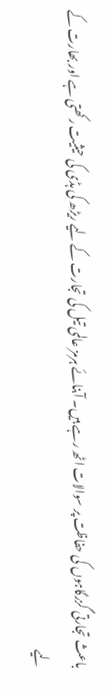باعث تجارتی گزرگاہوں کی حفاظت پر سوالات اٹھ رہے ہیں۔ آبنائے ہرمز عالمی تیل کی تجارت کے لیے ریڑھ کی ہڈی کی حیثیت رکھتی ہے اور بھارت کے لیے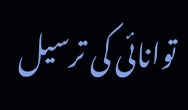توانائی کی ترسیل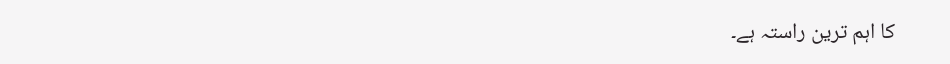کا اہم ترین راستہ ہے۔